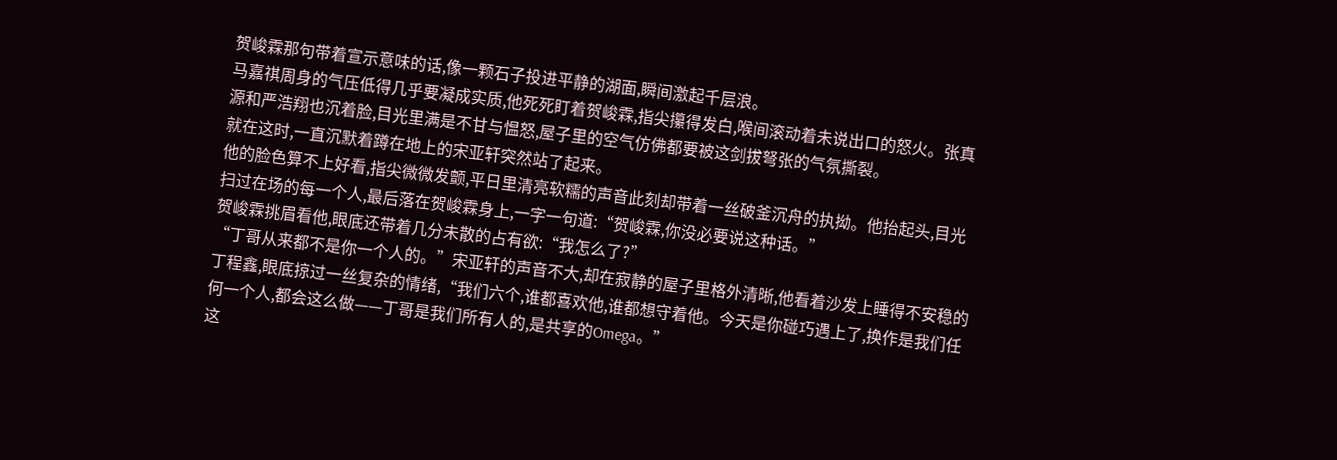贺峻霖那句带着宣示意味的话,像一颗石子投进平静的湖面,瞬间激起千层浪。
马嘉祺周身的气压低得几乎要凝成实质,他死死盯着贺峻霖,指尖攥得发白,喉间滚动着未说出口的怒火。张真源和严浩翔也沉着脸,目光里满是不甘与愠怒,屋子里的空气仿佛都要被这剑拔弩张的气氛撕裂。
就在这时,一直沉默着蹲在地上的宋亚轩突然站了起来。
他的脸色算不上好看,指尖微微发颤,平日里清亮软糯的声音此刻却带着一丝破釜沉舟的执拗。他抬起头,目光扫过在场的每一个人,最后落在贺峻霖身上,一字一句道:“贺峻霖,你没必要说这种话。”
贺峻霖挑眉看他,眼底还带着几分未散的占有欲:“我怎么了?”
“丁哥从来都不是你一个人的。”宋亚轩的声音不大,却在寂静的屋子里格外清晰,他看着沙发上睡得不安稳的丁程鑫,眼底掠过一丝复杂的情绪,“我们六个,谁都喜欢他,谁都想守着他。今天是你碰巧遇上了,换作是我们任何一个人,都会这么做——丁哥是我们所有人的,是共享的Omega。”
这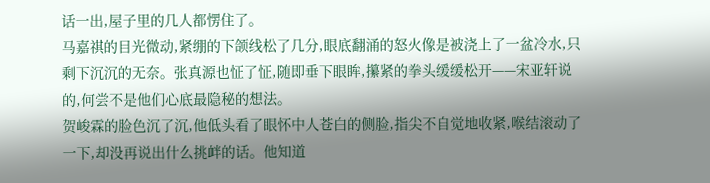话一出,屋子里的几人都愣住了。
马嘉祺的目光微动,紧绷的下颌线松了几分,眼底翻涌的怒火像是被浇上了一盆冷水,只剩下沉沉的无奈。张真源也怔了怔,随即垂下眼眸,攥紧的拳头缓缓松开——宋亚轩说的,何尝不是他们心底最隐秘的想法。
贺峻霖的脸色沉了沉,他低头看了眼怀中人苍白的侧脸,指尖不自觉地收紧,喉结滚动了一下,却没再说出什么挑衅的话。他知道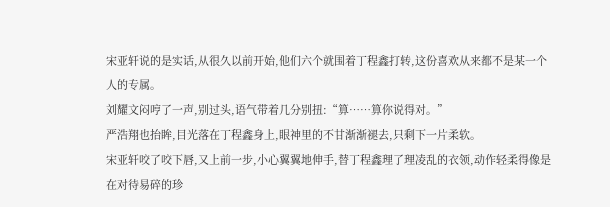宋亚轩说的是实话,从很久以前开始,他们六个就围着丁程鑫打转,这份喜欢从来都不是某一个人的专属。
刘耀文闷哼了一声,别过头,语气带着几分别扭:“算……算你说得对。”
严浩翔也抬眸,目光落在丁程鑫身上,眼神里的不甘渐渐褪去,只剩下一片柔软。
宋亚轩咬了咬下唇,又上前一步,小心翼翼地伸手,替丁程鑫理了理凌乱的衣领,动作轻柔得像是在对待易碎的珍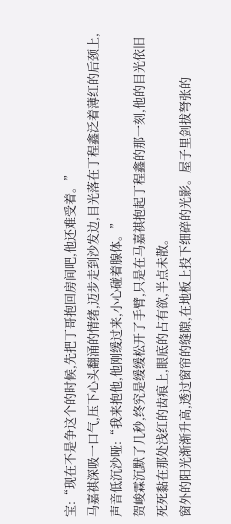宝:“现在不是争这个的时候,先把丁哥抱回房间吧,他还难受着。”
马嘉祺深吸一口气,压下心头翻涌的情绪,迈步走到沙发边,目光落在丁程鑫泛着薄红的后颈上,声音低沉沙哑:“我来抱他,他刚缓过来,小心碰着腺体。”
贺峻霖沉默了几秒,终究是缓缓松开了手臂,只是在马嘉祺抱起丁程鑫的那一刻,他的目光依旧死死黏在那处浅红的齿痕上,眼底的占有欲,半点未散。
窗外的阳光渐渐升高,透过窗帘的缝隙,在地板上投下细碎的光影。屋子里剑拔弩张的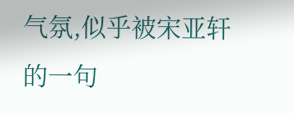气氛,似乎被宋亚轩的一句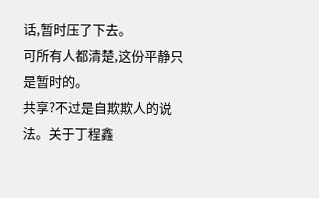话,暂时压了下去。
可所有人都清楚,这份平静只是暂时的。
共享?不过是自欺欺人的说法。关于丁程鑫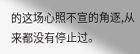的这场心照不宣的角逐,从来都没有停止过。